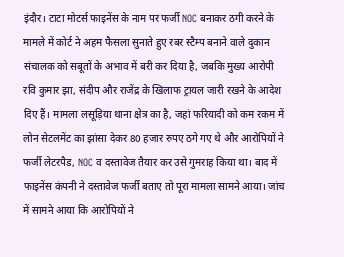इंदौर। टाटा मोटर्स फाइनेंस के नाम पर फर्जी NOC बनाकर ठगी करने के मामले में कोर्ट ने अहम फैसला सुनाते हुए रबर स्टैम्प बनाने वाले दुकान संचालक को सबूतों के अभाव में बरी कर दिया है, जबकि मुख्य आरोपी रवि कुमार झा, संदीप और राजेंद्र के खिलाफ ट्रायल जारी रखने के आदेश दिए हैं। मामला लसूड़िया थाना क्षेत्र का है, जहां फरियादी को कम रकम में लोन सेटलमेंट का झांसा देकर 80 हजार रुपए ठगे गए थे और आरोपियों ने फर्जी लेटरपैड, NOC व दस्तावेज तैयार कर उसे गुमराह किया था। बाद में फाइनेंस कंपनी ने दस्तावेज फर्जी बताए तो पूरा मामला सामने आया। जांच में सामने आया कि आरोपियों ने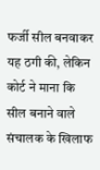फर्जी सील बनवाकर यह ठगी की, लेकिन कोर्ट ने माना कि सील बनाने वाले संचालक के खिलाफ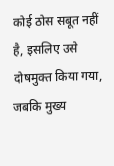कोई ठोस सबूत नहीं है, इसलिए उसे दोषमुक्त किया गया, जबकि मुख्य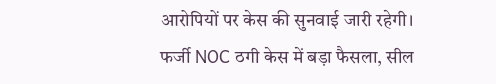आरोपियों पर केस की सुनवाई जारी रहेगी।
फर्जी NOC ठगी केस में बड़ा फैसला, सील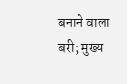बनाने वाला बरी; मुख्य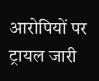आरोपियों पर ट्रायल जारी